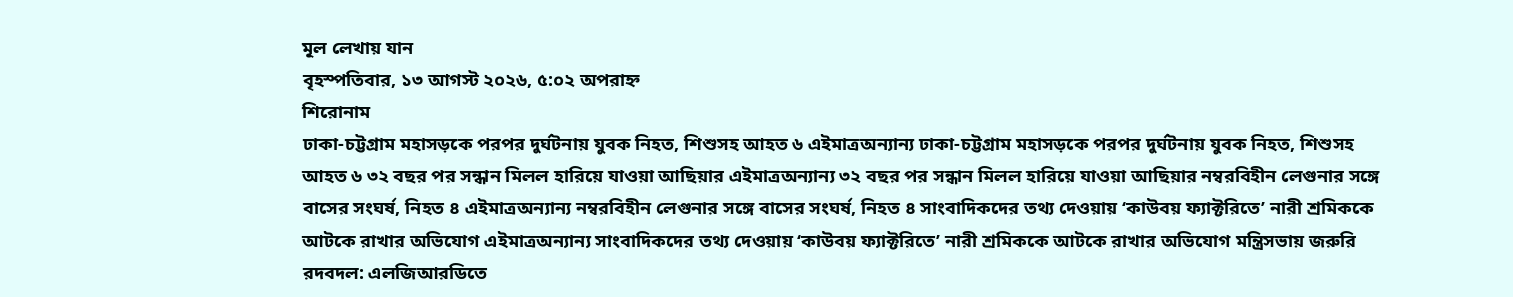মূল লেখায় যান
বৃহস্পতিবার, ১৩ আগস্ট ২০২৬, ৫:০২ অপরাহ্ন
শিরোনাম
ঢাকা-চট্টগ্রাম মহাসড়কে পরপর দুর্ঘটনায় যুবক নিহত, শিশুসহ আহত ৬ এইমাত্রঅন্যান্য ঢাকা-চট্টগ্রাম মহাসড়কে পরপর দুর্ঘটনায় যুবক নিহত, শিশুসহ আহত ৬ ৩২ বছর পর সন্ধান মিলল হারিয়ে যাওয়া আছিয়ার এইমাত্রঅন্যান্য ৩২ বছর পর সন্ধান মিলল হারিয়ে যাওয়া আছিয়ার নম্বরবিহীন লেগুনার সঙ্গে বাসের সংঘর্ষ, নিহত ৪ এইমাত্রঅন্যান্য নম্বরবিহীন লেগুনার সঙ্গে বাসের সংঘর্ষ, নিহত ৪ সাংবাদিকদের তথ্য দেওয়ায় ‘কাউবয় ফ্যাক্টরিতে’ নারী শ্রমিককে আটকে রাখার অভিযোগ এইমাত্রঅন্যান্য সাংবাদিকদের তথ্য দেওয়ায় ‘কাউবয় ফ্যাক্টরিতে’ নারী শ্রমিককে আটকে রাখার অভিযোগ মন্ত্রিসভায় জরুরি রদবদল: এলজিআরডিতে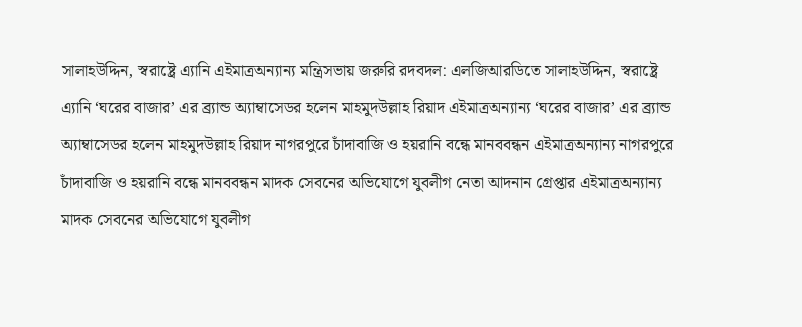সালাহউদ্দিন, স্বরাষ্ট্রে এ্যানি এইমাত্রঅন্যান্য মন্ত্রিসভায় জরুরি রদবদল: এলজিআরডিতে সালাহউদ্দিন, স্বরাষ্ট্রে এ্যানি ‘ঘরের বাজার’ এর ব্র্যান্ড অ্যাম্বাসেডর হলেন মাহমুদউল্লাহ রিয়াদ এইমাত্রঅন্যান্য ‘ঘরের বাজার’ এর ব্র্যান্ড অ্যাম্বাসেডর হলেন মাহমুদউল্লাহ রিয়াদ নাগরপুরে চাঁদাবাজি ও হয়রানি বন্ধে মানববন্ধন এইমাত্রঅন্যান্য নাগরপুরে চাঁদাবাজি ও হয়রানি বন্ধে মানববন্ধন মাদক সেবনের অভিযোগে যুবলীগ নেতা আদনান গ্রেপ্তার এইমাত্রঅন্যান্য মাদক সেবনের অভিযোগে যুবলীগ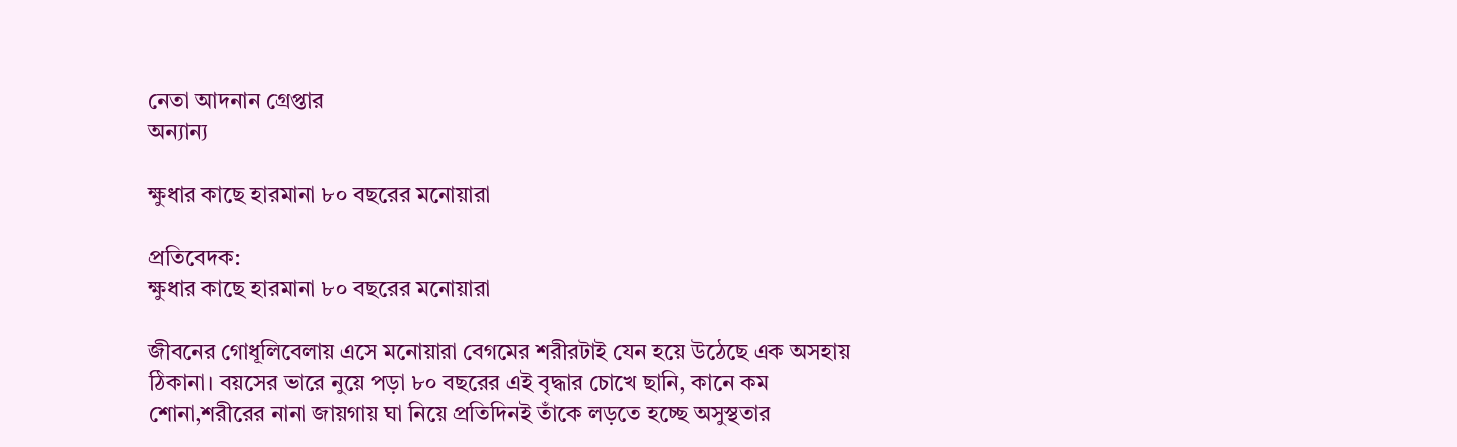নেতা আদনান গ্রেপ্তার
অন্যান্য

ক্ষুধার কাছে হারমানা ৮০ বছরের মনোয়ারা

প্রতিবেদক:
ক্ষুধার কাছে হারমানা ৮০ বছরের মনোয়ারা

জীবনের গোধূলিবেলায় এসে মনোয়ারা বেগমের শরীরটাই যেন হয়ে উঠেছে এক অসহায় ঠিকানা। বয়সের ভারে নুয়ে পড়া ৮০ বছরের এই বৃদ্ধার চোখে ছানি, কানে কম শোনা,শরীরের নানা জায়গায় ঘা নিয়ে প্রতিদিনই তাঁকে লড়তে হচ্ছে অসুস্থতার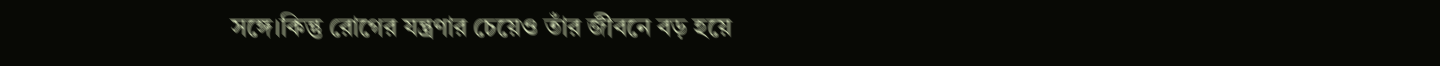সঙ্গে।কিন্তু রোগের যন্ত্রণার চেয়েও তাঁর জীবনে বড় হয়ে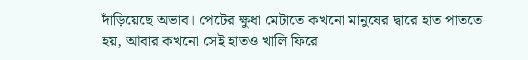দাঁড়িয়েছে অভাব। পেটের ক্ষুধা মেটাতে কখনো মানুষের দ্বারে হাত পাততে হয়, আবার কখনো সেই হাতও খালি ফিরে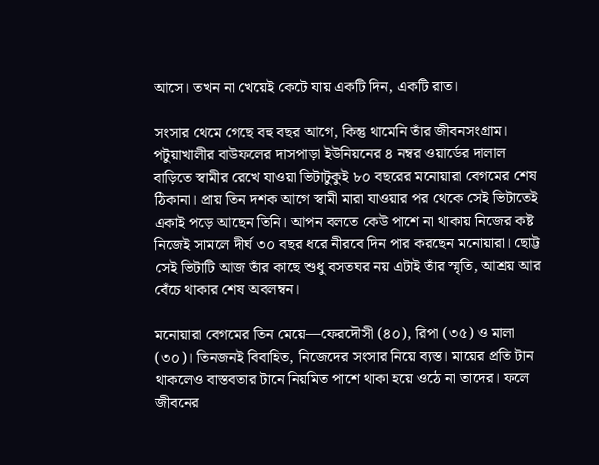আসে। তখন না খেয়েই কেটে যায় একটি দিন, একটি রাত।

সংসার থেমে গেছে বহু বছর আগে, কিন্তু থামেনি তাঁর জীবনসংগ্রাম। পটুয়াখালীর বাউফলের দাসপাড়া ইউনিয়নের ৪ নম্বর ওয়ার্ডের দালাল বাড়িতে স্বামীর রেখে যাওয়া ভিটাটুকুই ৮০ বছরের মনোয়ারা বেগমের শেষ ঠিকানা। প্রায় তিন দশক আগে স্বামী মারা যাওয়ার পর থেকে সেই ভিটাতেই একাই পড়ে আছেন তিনি। আপন বলতে কেউ পাশে না থাকায় নিজের কষ্ট নিজেই সামলে দীর্ঘ ৩০ বছর ধরে নীরবে দিন পার করছেন মনোয়ারা। ছোট্ট সেই ভিটাটি আজ তাঁর কাছে শুধু বসতঘর নয় এটাই তাঁর স্মৃতি, আশ্রয় আর বেঁচে থাকার শেষ অবলম্বন।

মনোয়ারা বেগমের তিন মেয়ে—ফেরদৌসী (৪০), রিপা (৩৫) ও মালা (৩০)। তিনজনই বিবাহিত, নিজেদের সংসার নিয়ে ব্যস্ত। মায়ের প্রতি টান থাকলেও বাস্তবতার টানে নিয়মিত পাশে থাকা হয়ে ওঠে না তাদের। ফলে জীবনের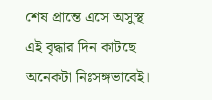শেষ প্রান্তে এসে অসুস্থ এই বৃদ্ধার দিন কাটছে অনেকটা নিঃসঙ্গভাবেই।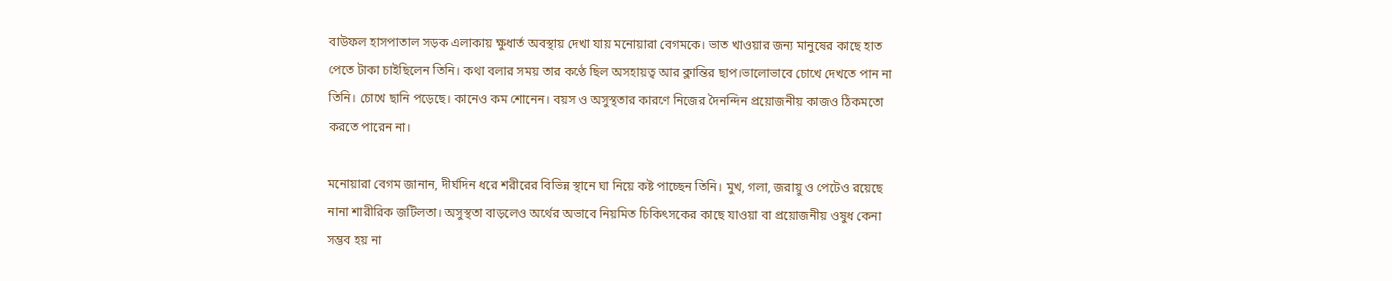বাউফল হাসপাতাল সড়ক এলাকায় ক্ষুধার্ত অবস্থায় দেখা যায় মনোয়ারা বেগমকে। ভাত খাওয়ার জন্য মানুষের কাছে হাত পেতে টাকা চাইছিলেন তিনি। কথা বলার সময় তার কণ্ঠে ছিল অসহায়ত্ব আর ক্লান্তির ছাপ।ভালোভাবে চোখে দেখতে পান না তিনি। চোখে ছানি পড়েছে। কানেও কম শোনেন। বয়স ও অসুস্থতার কারণে নিজের দৈনন্দিন প্রয়োজনীয় কাজও ঠিকমতো করতে পারেন না।

মনোয়ারা বেগম জানান, দীর্ঘদিন ধরে শরীরের বিভিন্ন স্থানে ঘা নিয়ে কষ্ট পাচ্ছেন তিনি। মুখ, গলা, জরায়ু ও পেটেও রয়েছে নানা শারীরিক জটিলতা। অসুস্থতা বাড়লেও অর্থের অভাবে নিয়মিত চিকিৎসকের কাছে যাওয়া বা প্রয়োজনীয় ওষুধ কেনা সম্ভব হয় না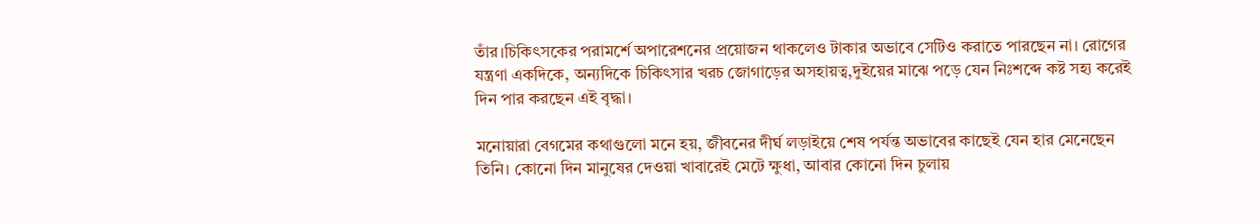তাঁর।চিকিৎসকের পরামর্শে অপারেশনের প্রয়োজন থাকলেও টাকার অভাবে সেটিও করাতে পারছেন না। রোগের যন্ত্রণা একদিকে, অন্যদিকে চিকিৎসার খরচ জোগাড়ের অসহায়ত্ব,দুইয়ের মাঝে পড়ে যেন নিঃশব্দে কষ্ট সহ্য করেই দিন পার করছেন এই বৃদ্ধা।

মনোয়ারা বেগমের কথাগুলো মনে হয়, জীবনের দীর্ঘ লড়াইয়ে শেষ পর্যন্ত অভাবের কাছেই যেন হার মেনেছেন তিনি। কোনো দিন মানুষের দেওয়া খাবারেই মেটে ক্ষুধা, আবার কোনো দিন চুলায়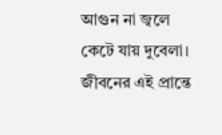আগুন না জ্বলে কেটে যায় দুবেলা। জীবনের এই প্রান্তে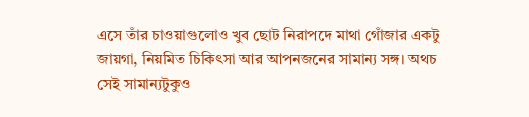এসে তাঁর চাওয়াগুলোও খুব ছোট নিরাপদে মাথা গোঁজার একটু জায়গা, নিয়মিত চিকিৎসা আর আপনজনের সামান্য সঙ্গ। অথচ সেই সামান্যটুকুও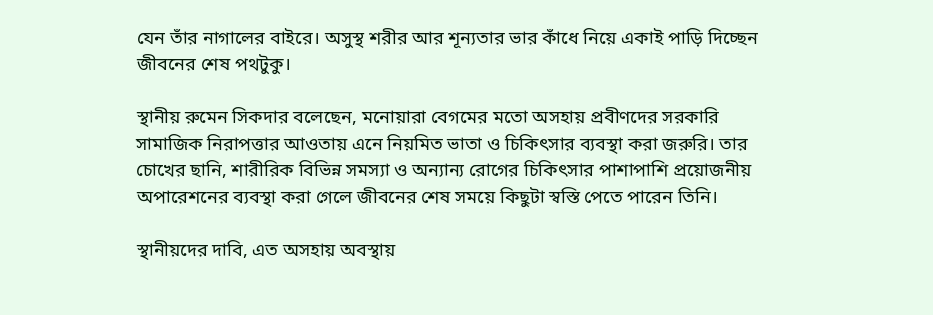যেন তাঁর নাগালের বাইরে। অসুস্থ শরীর আর শূন্যতার ভার কাঁধে নিয়ে একাই পাড়ি দিচ্ছেন জীবনের শেষ পথটুকু।

স্থানীয় রুমেন সিকদার বলেছেন, মনোয়ারা বেগমের মতো অসহায় প্রবীণদের সরকারি সামাজিক নিরাপত্তার আওতায় এনে নিয়মিত ভাতা ও চিকিৎসার ব্যবস্থা করা জরুরি। তার চোখের ছানি, শারীরিক বিভিন্ন সমস্যা ও অন্যান্য রোগের চিকিৎসার পাশাপাশি প্রয়োজনীয় অপারেশনের ব্যবস্থা করা গেলে জীবনের শেষ সময়ে কিছুটা স্বস্তি পেতে পারেন তিনি।

স্থানীয়দের দাবি, এত অসহায় অবস্থায়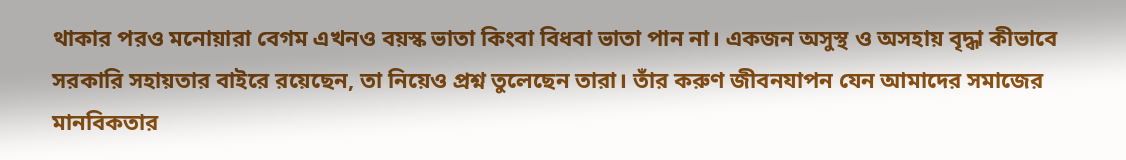থাকার পরও মনোয়ারা বেগম এখনও বয়স্ক ভাতা কিংবা বিধবা ভাতা পান না। একজন অসুস্থ ও অসহায় বৃদ্ধা কীভাবে সরকারি সহায়তার বাইরে রয়েছেন, তা নিয়েও প্রশ্ন তুলেছেন তারা। তাঁর করুণ জীবনযাপন যেন আমাদের সমাজের মানবিকতার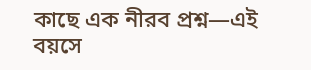কাছে এক নীরব প্রশ্ন—এই বয়সে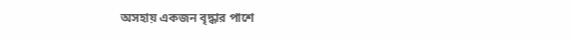অসহায় একজন বৃদ্ধার পাশে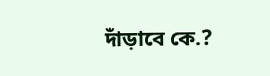দাঁড়াবে কে.?